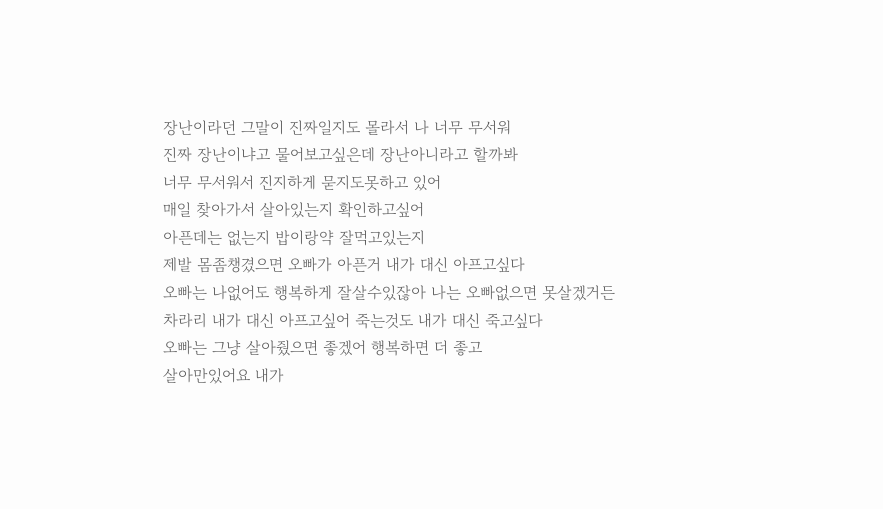장난이라던 그말이 진짜일지도 몰라서 나 너무 무서워
진짜 장난이냐고 물어보고싶은데 장난아니라고 할까봐
너무 무서워서 진지하게 묻지도못하고 있어
매일 찾아가서 살아있는지 확인하고싶어
아픈데는 없는지 밥이랑약 잘먹고있는지
제발 몸좀챙겼으면 오빠가 아픈거 내가 대신 아프고싶다
오빠는 나없어도 행복하게 잘살수있잖아 나는 오빠없으면 못살겠거든
차라리 내가 대신 아프고싶어 죽는것도 내가 대신 죽고싶다
오빠는 그냥 살아줬으면 좋겠어 행복하면 더 좋고
살아만있어요 내가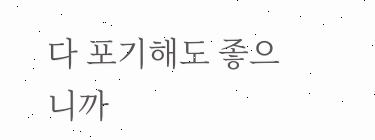다 포기해도 좋으니까